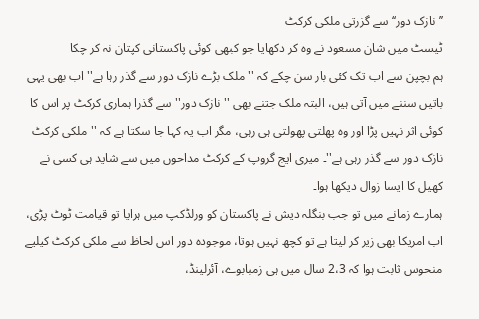’’ نازک دور‘‘ سے گزرتی ملکی کرکٹ
ٹیسٹ میں شان مسعود نے وہ کر دکھایا جو کبھی کوئی پاکستانی کپتان نہ کر چکا
ہم بچپن سے اب تک کئی بار سن چکے کہ ''ملک بڑے نازک دور سے گذر رہا ہے'' اب بھی یہی باتیں سننے میں آتی ہیں، البتہ ملک جتنے بھی '' نازک دور'' سے گذرا ہماری کرکٹ پر اس کا کوئی اثر نہیں پڑا اور وہ پھلتی پھولتی ہی رہی، مگر اب یہ کہا جا سکتا ہے کہ ''ملکی کرکٹ نازک دور سے گذر رہی ہے''۔ میری ایج گروپ کے کرکٹ مداحوں میں سے شاید ہی کسی نے کھیل کا ایسا زوال دیکھا ہوا۔
ہمارے زمانے میں تو جب بنگلہ دیش نے پاکستان کو ورلڈکپ میں ہرایا تو قیامت ٹوٹ پڑی، اب امریکا بھی زیر کر لیتا ہے تو کچھ نہیں ہوتا، موجودہ دور اس لحاظ سے ملکی کرکٹ کیلیے منحوس ثابت ہوا کہ 2،3 سال میں ہی زمبابوے، آئرلینڈ،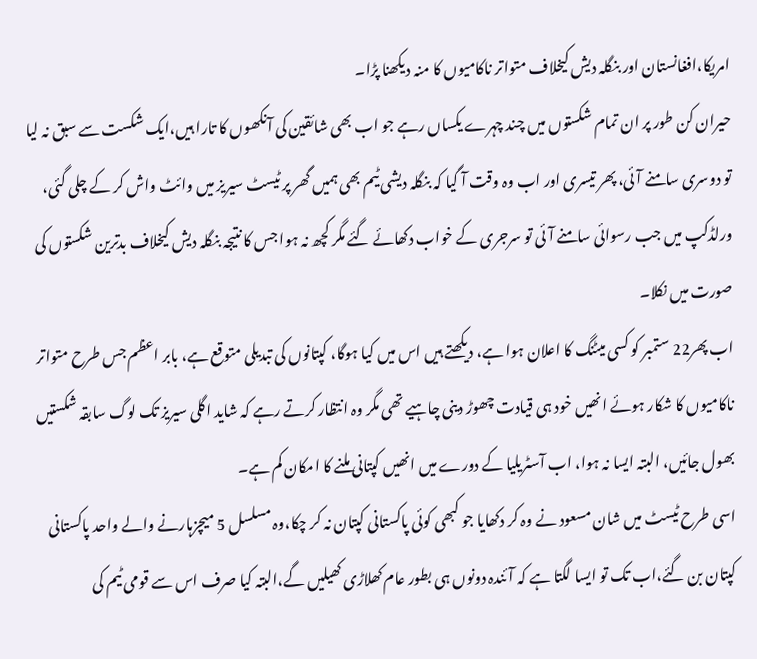امریکا،افغانستان اور بنگلہ دیش کیخلاف متواتر ناکامیوں کا منہ دیکھنا پڑا۔
حیران کن طور پر ان تمام شکستوں میں چند چہرے یکساں رہے جو اب بھی شائقین کی آنکھوں کا تارا ہیں،ایک شکست سے سبق نہ لیا تو دوسری سامنے آئی، پھر تیسری اور اب وہ وقت آ گیا کہ بنگلہ دیشی ٹیم بھی ہمیں گھر پر ٹیسٹ سیریز میں وائٹ واش کر کے چلی گئی، ورلڈکپ میں جب رسوائی سامنے آئی تو سرجری کے خواب دکھائے گئے مگر کچھ نہ ہوا جس کا نتیجہ بنگلہ دیش کیخلاف بدترین شکستوں کی صورت میں نکلا۔
اب پھر22 ستمبر کو کسی میٹنگ کا اعلان ہوا ہے، دیکھتے ہیں اس میں کیا ہوگا، کپتانوں کی تبدیلی متوقع ہے، بابر اعظم جس طرح متواتر ناکامیوں کا شکار ہوئے انھیں خود ہی قیادت چھوڑ دینی چاہیے تھی مگر وہ انتظار کرتے رہے کہ شاید اگلی سیریز تک لوگ سابقہ شکستیں بھول جائیں، البتہ ایسا نہ ہوا، اب آسٹریلیا کے دورے میں انھیں کپتانی ملنے کا امکان کم ہے۔
اسی طرح ٹیسٹ میں شان مسعود نے وہ کر دکھایا جو کبھی کوئی پاکستانی کپتان نہ کر چکا،وہ مسلسل 5 میچزہارنے والے واحد پاکستانی کپتان بن گئے،اب تک تو ایسا لگتا ہے کہ آئندہ دونوں ہی بطور عام کھلاڑی کھیلیں گے،البتہ کیا صرف اس سے قومی ٹیم کی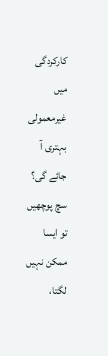کارکردگی میں غیرمعمولی بہتری آ جائے گی؟ سچ پوچھیں تو ایسا ممکن نہیں لگتا،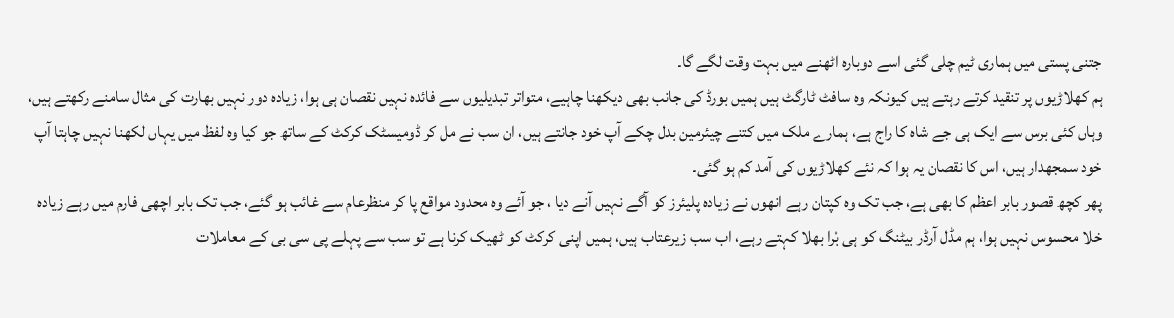جتنی پستی میں ہماری ٹیم چلی گئی اسے دوبارہ اٹھنے میں بہت وقت لگے گا۔
ہم کھلاڑیوں پر تنقید کرتے رہتے ہیں کیونکہ وہ سافٹ ٹارگٹ ہیں ہمیں بورڈ کی جانب بھی دیکھنا چاہیے، متواتر تبدیلیوں سے فائدہ نہیں نقصان ہی ہوا، زیادہ دور نہیں بھارت کی مثال سامنے رکھتے ہیں، وہاں کئی برس سے ایک ہی جے شاہ کا راج ہے، ہمارے ملک میں کتنے چیئرمین بدل چکے آپ خود جانتے ہیں، ان سب نے مل کر ڈومیسٹک کرکٹ کے ساتھ جو کیا وہ لفظ میں یہاں لکھنا نہیں چاہتا آپ خود سمجھدار ہیں، اس کا نقصان یہ ہوا کہ نئے کھلاڑیوں کی آمد کم ہو گئی۔
پھر کچھ قصور بابر اعظم کا بھی ہے، جب تک وہ کپتان رہے انھوں نے زیادہ پلیئرز کو آگے نہیں آنے دیا ، جو آئے وہ محدود مواقع پا کر منظرعام سے غائب ہو گئے، جب تک بابر اچھی فارم میں رہے زیادہ خلا محسوس نہیں ہوا، ہم مڈل آرڈر بیٹنگ کو ہی بْرا بھلا کہتے رہے، اب سب زیرعتاب ہیں، ہمیں اپنی کرکٹ کو ٹھیک کرنا ہے تو سب سے پہلے پی سی بی کے معاملات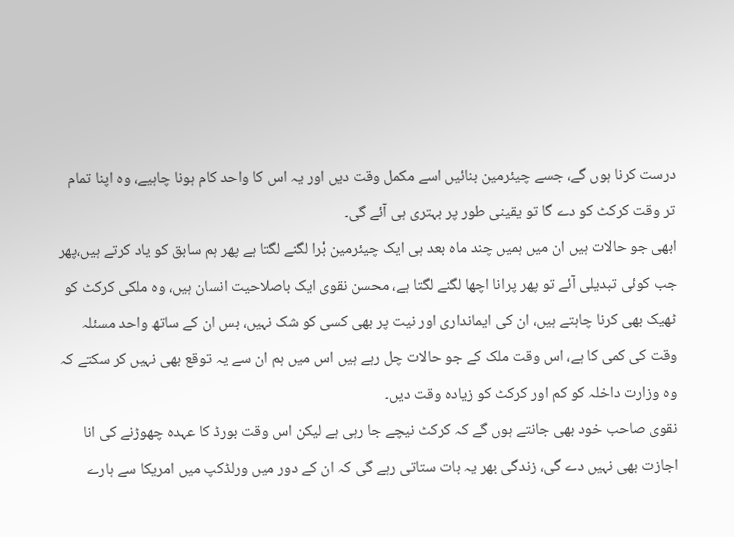درست کرنا ہوں گے، جسے چیئرمین بنائیں اسے مکمل وقت دیں اور یہ اس کا واحد کام ہونا چاہیے، وہ اپنا تمام تر وقت کرکٹ کو دے گا تو یقینی طور پر بہتری ہی آئے گی۔
ابھی جو حالات ہیں ان میں ہمیں چند ماہ بعد ہی ایک چیئرمین بْرا لگنے لگتا ہے پھر ہم سابق کو یاد کرتے ہیں،پھر جب کوئی تبدیلی آئے تو پھر پرانا اچھا لگنے لگتا ہے، محسن نقوی ایک باصلاحیت انسان ہیں، وہ ملکی کرکٹ کو ٹھیک بھی کرنا چاہتے ہیں، ان کی ایمانداری اور نیت پر بھی کسی کو شک نہیں، بس ان کے ساتھ واحد مسئلہ وقت کی کمی کا ہے، اس وقت ملک کے جو حالات چل رہے ہیں اس میں ہم ان سے یہ توقع بھی نہیں کر سکتے کہ وہ وزارت داخلہ کو کم اور کرکٹ کو زیادہ وقت دیں۔
نقوی صاحب خود بھی جانتے ہوں گے کہ کرکٹ نیچے جا رہی ہے لیکن اس وقت بورڈ کا عہدہ چھوڑنے کی انا اجازت بھی نہیں دے گی، زندگی بھر یہ بات ستاتی رہے گی کہ ان کے دور میں ورلڈکپ میں امریکا سے ہارے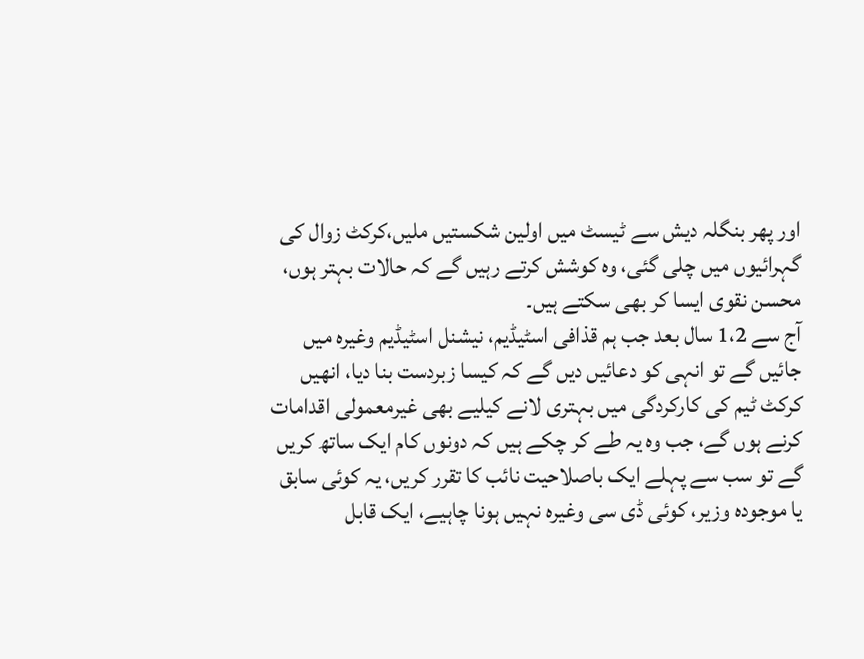اور پھر بنگلہ دیش سے ٹیسٹ میں اولین شکستیں ملیں،کرکٹ زوال کی گہرائیوں میں چلی گئی، وہ کوشش کرتے رہیں گے کہ حالات بہتر ہوں، محسن نقوی ایسا کر بھی سکتے ہیں۔
آج سے 1،2 سال بعد جب ہم قذافی اسٹیڈیم، نیشنل اسٹیڈیم وغیرہ میں جائیں گے تو انہی کو دعائیں دیں گے کہ کیسا زبردست بنا دیا، انھیں کرکٹ ٹیم کی کارکردگی میں بہتری لانے کیلیے بھی غیرمعمولی اقدامات کرنے ہوں گے، جب وہ یہ طے کر چکے ہیں کہ دونوں کام ایک ساتھ کریں گے تو سب سے پہلے ایک باصلاحیت نائب کا تقرر کریں، یہ کوئی سابق یا موجودہ وزیر، کوئی ڈی سی وغیرہ نہیں ہونا چاہیے، ایک قابل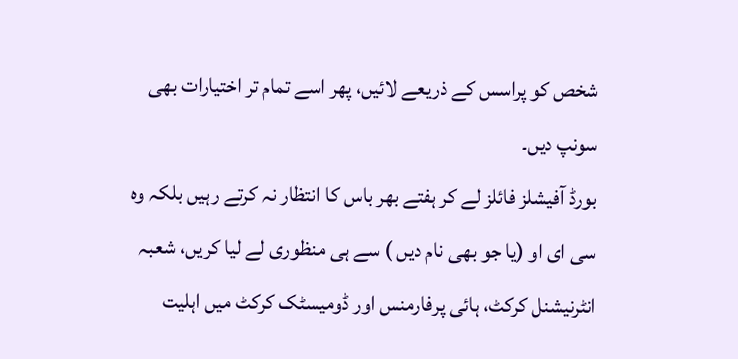شخص کو پراسس کے ذریعے لائیں، پھر اسے تمام تر اختیارات بھی سونپ دیں۔
بورڈ آفیشلز فائلز لے کر ہفتے بھر باس کا انتظار نہ کرتے رہیں بلکہ وہ سی ای او (یا جو بھی نام دیں ) سے ہی منظوری لے لیا کریں، شعبہ انٹرنیشنل کرکٹ، ہائی پرفارمنس اور ڈومیسٹک کرکٹ میں اہلیت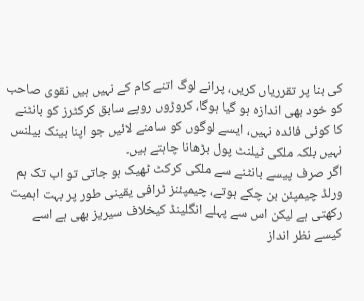کی بنا پر تقرریاں کریں، پرانے لوگ اتنے کام کے نہیں ہیں نقوی صاحب کو خود بھی اندازہ ہو گیا ہوگا، کروڑوں روپے سابق کرکٹرز کو بانٹنے کا کوئی فائدہ نہیں، ایسے لوگوں کو سامنے لائیں جو اپنا بینک بیلنس نہیں بلکہ ملکی ٹیلنٹ پول بڑھانا چاہتے ہیں۔
اگر صرف پیسے بانٹنے سے ملکی کرکٹ ٹھیک ہو جاتی تو اب تک ہم ورلڈ چیمپئن بن چکے ہوتے، چیمپئنز ٹرافی یقینی طور پر بہت اہمیت رکھتی ہے لیکن اس سے پہلے انگلینڈ کیخلاف سیریز بھی ہے اسے کیسے نظر انداز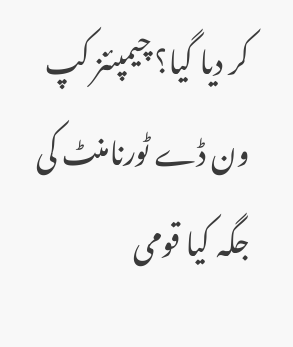کر دیا گیا؟ چیمپئنز کپ ون ڈے ٹورنامنٹ کی جگہ کیا قومی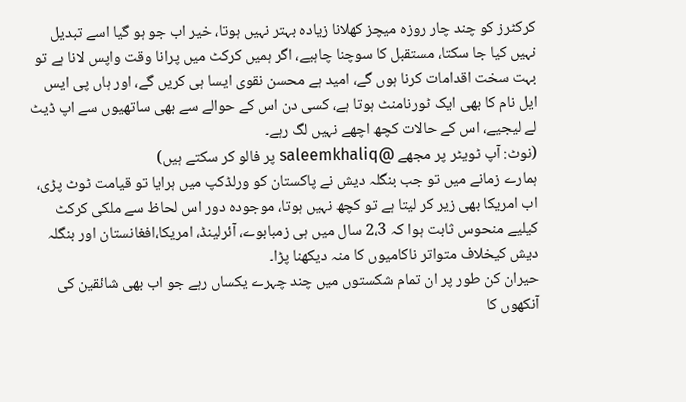کرکٹرز کو چند چار روزہ میچز کھلانا زیادہ بہتر نہیں ہوتا، خیر اب جو ہو گیا اسے تبدیل نہیں کیا جا سکتا، مستقبل کا سوچنا چاہیے، اگر ہمیں کرکٹ میں پرانا وقت واپس لانا ہے تو بہت سخت اقدامات کرنا ہوں گے، امید ہے محسن نقوی ایسا ہی کریں گے، اور ہاں پی ایس ایل نام کا بھی ایک ٹورنامنٹ ہوتا ہے، کسی دن اس کے حوالے سے بھی ساتھیوں سے اپ ڈیٹ لے لیجیے، اس کے حالات کچھ اچھے نہیں لگ رہے۔
(نوٹ: آپ ٹویٹر پر مجھے @saleemkhaliq پر فالو کر سکتے ہیں)
ہمارے زمانے میں تو جب بنگلہ دیش نے پاکستان کو ورلڈکپ میں ہرایا تو قیامت ٹوٹ پڑی، اب امریکا بھی زیر کر لیتا ہے تو کچھ نہیں ہوتا، موجودہ دور اس لحاظ سے ملکی کرکٹ کیلیے منحوس ثابت ہوا کہ 2،3 سال میں ہی زمبابوے، آئرلینڈ، امریکا،افغانستان اور بنگلہ دیش کیخلاف متواتر ناکامیوں کا منہ دیکھنا پڑا۔
حیران کن طور پر ان تمام شکستوں میں چند چہرے یکساں رہے جو اب بھی شائقین کی آنکھوں کا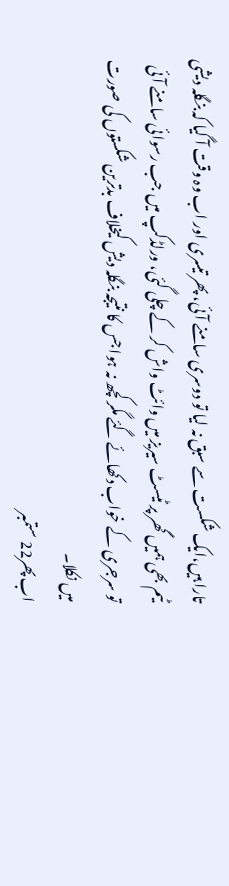تارا ہیں،ایک شکست سے سبق نہ لیا تو دوسری سامنے آئی، پھر تیسری اور اب وہ وقت آ گیا کہ بنگلہ دیشی ٹیم بھی ہمیں گھر پر ٹیسٹ سیریز میں وائٹ واش کر کے چلی گئی، ورلڈکپ میں جب رسوائی سامنے آئی تو سرجری کے خواب دکھائے گئے مگر کچھ نہ ہوا جس کا نتیجہ بنگلہ دیش کیخلاف بدترین شکستوں کی صورت میں نکلا۔
اب پھر22 ستمبر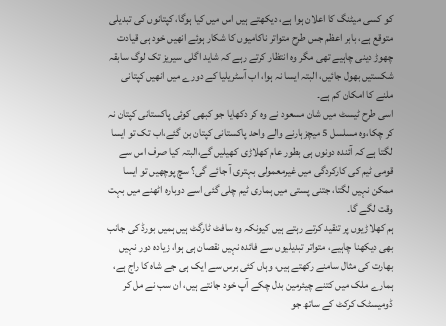کو کسی میٹنگ کا اعلان ہوا ہے، دیکھتے ہیں اس میں کیا ہوگا، کپتانوں کی تبدیلی متوقع ہے، بابر اعظم جس طرح متواتر ناکامیوں کا شکار ہوئے انھیں خود ہی قیادت چھوڑ دینی چاہیے تھی مگر وہ انتظار کرتے رہے کہ شاید اگلی سیریز تک لوگ سابقہ شکستیں بھول جائیں، البتہ ایسا نہ ہوا، اب آسٹریلیا کے دورے میں انھیں کپتانی ملنے کا امکان کم ہے۔
اسی طرح ٹیسٹ میں شان مسعود نے وہ کر دکھایا جو کبھی کوئی پاکستانی کپتان نہ کر چکا،وہ مسلسل 5 میچزہارنے والے واحد پاکستانی کپتان بن گئے،اب تک تو ایسا لگتا ہے کہ آئندہ دونوں ہی بطور عام کھلاڑی کھیلیں گے،البتہ کیا صرف اس سے قومی ٹیم کی کارکردگی میں غیرمعمولی بہتری آ جائے گی؟ سچ پوچھیں تو ایسا ممکن نہیں لگتا، جتنی پستی میں ہماری ٹیم چلی گئی اسے دوبارہ اٹھنے میں بہت وقت لگے گا۔
ہم کھلاڑیوں پر تنقید کرتے رہتے ہیں کیونکہ وہ سافٹ ٹارگٹ ہیں ہمیں بورڈ کی جانب بھی دیکھنا چاہیے، متواتر تبدیلیوں سے فائدہ نہیں نقصان ہی ہوا، زیادہ دور نہیں بھارت کی مثال سامنے رکھتے ہیں، وہاں کئی برس سے ایک ہی جے شاہ کا راج ہے، ہمارے ملک میں کتنے چیئرمین بدل چکے آپ خود جانتے ہیں، ان سب نے مل کر ڈومیسٹک کرکٹ کے ساتھ جو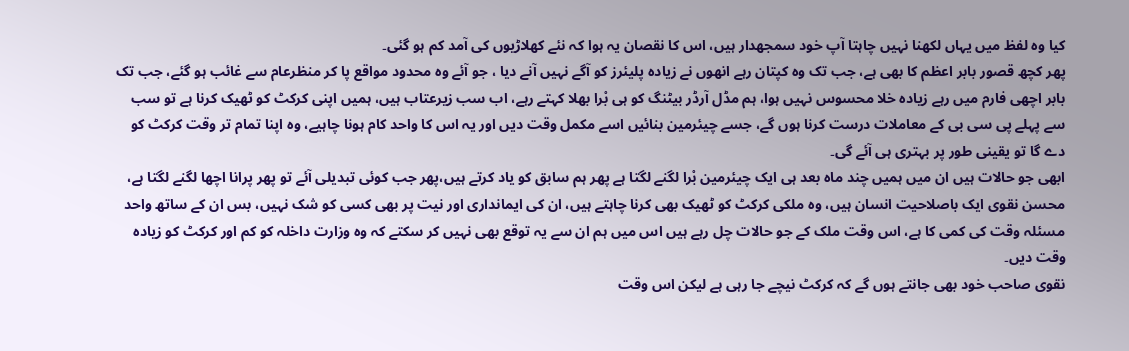کیا وہ لفظ میں یہاں لکھنا نہیں چاہتا آپ خود سمجھدار ہیں، اس کا نقصان یہ ہوا کہ نئے کھلاڑیوں کی آمد کم ہو گئی۔
پھر کچھ قصور بابر اعظم کا بھی ہے، جب تک وہ کپتان رہے انھوں نے زیادہ پلیئرز کو آگے نہیں آنے دیا ، جو آئے وہ محدود مواقع پا کر منظرعام سے غائب ہو گئے، جب تک بابر اچھی فارم میں رہے زیادہ خلا محسوس نہیں ہوا، ہم مڈل آرڈر بیٹنگ کو ہی بْرا بھلا کہتے رہے، اب سب زیرعتاب ہیں، ہمیں اپنی کرکٹ کو ٹھیک کرنا ہے تو سب سے پہلے پی سی بی کے معاملات درست کرنا ہوں گے، جسے چیئرمین بنائیں اسے مکمل وقت دیں اور یہ اس کا واحد کام ہونا چاہیے، وہ اپنا تمام تر وقت کرکٹ کو دے گا تو یقینی طور پر بہتری ہی آئے گی۔
ابھی جو حالات ہیں ان میں ہمیں چند ماہ بعد ہی ایک چیئرمین بْرا لگنے لگتا ہے پھر ہم سابق کو یاد کرتے ہیں،پھر جب کوئی تبدیلی آئے تو پھر پرانا اچھا لگنے لگتا ہے، محسن نقوی ایک باصلاحیت انسان ہیں، وہ ملکی کرکٹ کو ٹھیک بھی کرنا چاہتے ہیں، ان کی ایمانداری اور نیت پر بھی کسی کو شک نہیں، بس ان کے ساتھ واحد مسئلہ وقت کی کمی کا ہے، اس وقت ملک کے جو حالات چل رہے ہیں اس میں ہم ان سے یہ توقع بھی نہیں کر سکتے کہ وہ وزارت داخلہ کو کم اور کرکٹ کو زیادہ وقت دیں۔
نقوی صاحب خود بھی جانتے ہوں گے کہ کرکٹ نیچے جا رہی ہے لیکن اس وقت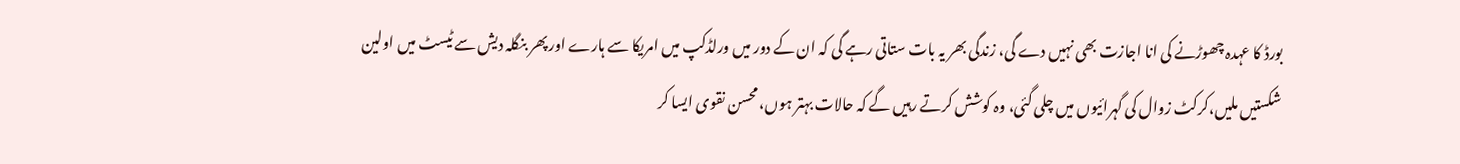بورڈ کا عہدہ چھوڑنے کی انا اجازت بھی نہیں دے گی، زندگی بھر یہ بات ستاتی رہے گی کہ ان کے دور میں ورلڈکپ میں امریکا سے ہارے اور پھر بنگلہ دیش سے ٹیسٹ میں اولین شکستیں ملیں،کرکٹ زوال کی گہرائیوں میں چلی گئی، وہ کوشش کرتے رہیں گے کہ حالات بہتر ہوں، محسن نقوی ایسا کر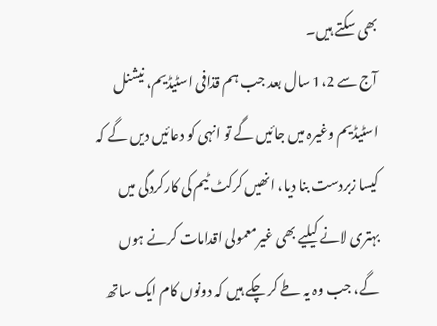بھی سکتے ہیں۔
آج سے 1،2 سال بعد جب ہم قذافی اسٹیڈیم، نیشنل اسٹیڈیم وغیرہ میں جائیں گے تو انہی کو دعائیں دیں گے کہ کیسا زبردست بنا دیا، انھیں کرکٹ ٹیم کی کارکردگی میں بہتری لانے کیلیے بھی غیرمعمولی اقدامات کرنے ہوں گے، جب وہ یہ طے کر چکے ہیں کہ دونوں کام ایک ساتھ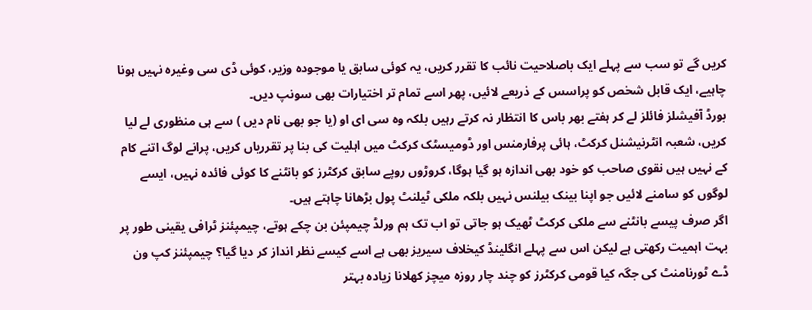کریں گے تو سب سے پہلے ایک باصلاحیت نائب کا تقرر کریں، یہ کوئی سابق یا موجودہ وزیر، کوئی ڈی سی وغیرہ نہیں ہونا چاہیے، ایک قابل شخص کو پراسس کے ذریعے لائیں، پھر اسے تمام تر اختیارات بھی سونپ دیں۔
بورڈ آفیشلز فائلز لے کر ہفتے بھر باس کا انتظار نہ کرتے رہیں بلکہ وہ سی ای او (یا جو بھی نام دیں ) سے ہی منظوری لے لیا کریں، شعبہ انٹرنیشنل کرکٹ، ہائی پرفارمنس اور ڈومیسٹک کرکٹ میں اہلیت کی بنا پر تقرریاں کریں، پرانے لوگ اتنے کام کے نہیں ہیں نقوی صاحب کو خود بھی اندازہ ہو گیا ہوگا، کروڑوں روپے سابق کرکٹرز کو بانٹنے کا کوئی فائدہ نہیں، ایسے لوگوں کو سامنے لائیں جو اپنا بینک بیلنس نہیں بلکہ ملکی ٹیلنٹ پول بڑھانا چاہتے ہیں۔
اگر صرف پیسے بانٹنے سے ملکی کرکٹ ٹھیک ہو جاتی تو اب تک ہم ورلڈ چیمپئن بن چکے ہوتے، چیمپئنز ٹرافی یقینی طور پر بہت اہمیت رکھتی ہے لیکن اس سے پہلے انگلینڈ کیخلاف سیریز بھی ہے اسے کیسے نظر انداز کر دیا گیا؟ چیمپئنز کپ ون ڈے ٹورنامنٹ کی جگہ کیا قومی کرکٹرز کو چند چار روزہ میچز کھلانا زیادہ بہتر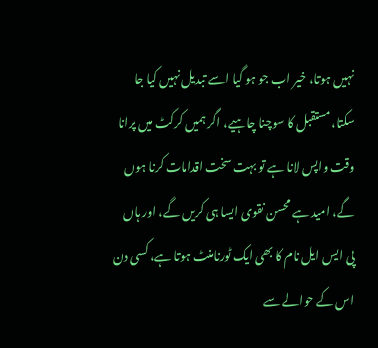نہیں ہوتا، خیر اب جو ہو گیا اسے تبدیل نہیں کیا جا سکتا، مستقبل کا سوچنا چاہیے، اگر ہمیں کرکٹ میں پرانا وقت واپس لانا ہے تو بہت سخت اقدامات کرنا ہوں گے، امید ہے محسن نقوی ایسا ہی کریں گے، اور ہاں پی ایس ایل نام کا بھی ایک ٹورنامنٹ ہوتا ہے، کسی دن اس کے حوالے سے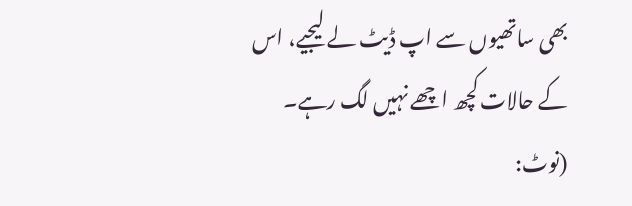بھی ساتھیوں سے اپ ڈیٹ لے لیجیے، اس کے حالات کچھ اچھے نہیں لگ رہے۔
(نوٹ: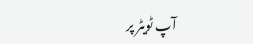آپ ٹویٹر پر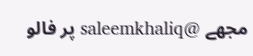مجھے @saleemkhaliq پر فالو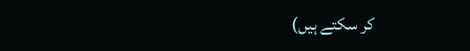کر سکتے ہیں)